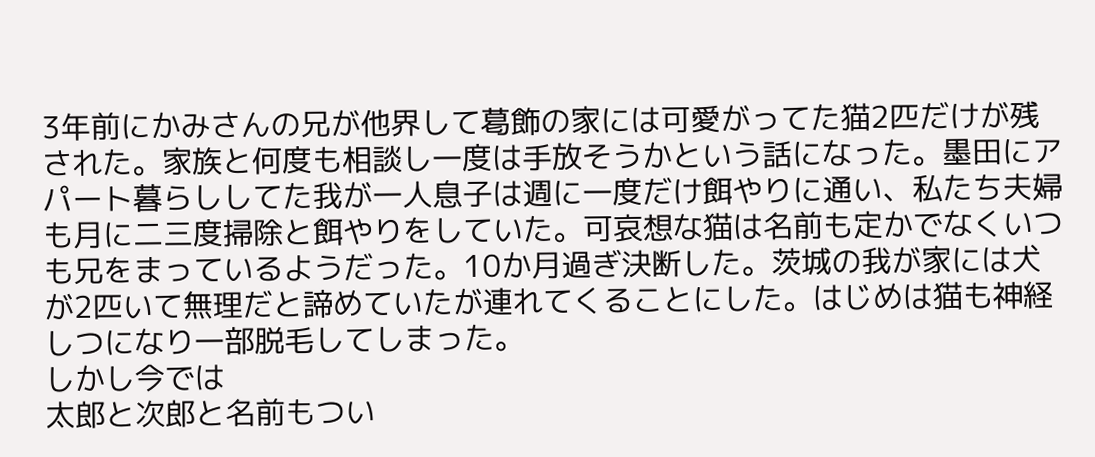3年前にかみさんの兄が他界して葛飾の家には可愛がってた猫2匹だけが残された。家族と何度も相談し一度は手放そうかという話になった。墨田にアパート暮らししてた我が一人息子は週に一度だけ餌やりに通い、私たち夫婦も月に二三度掃除と餌やりをしていた。可哀想な猫は名前も定かでなくいつも兄をまっているようだった。10か月過ぎ決断した。茨城の我が家には犬が2匹いて無理だと諦めていたが連れてくることにした。はじめは猫も神経しつになり一部脱毛してしまった。
しかし今では
太郎と次郎と名前もつい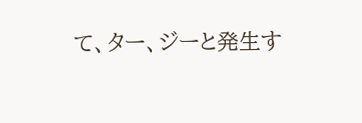て、ター、ジーと発生す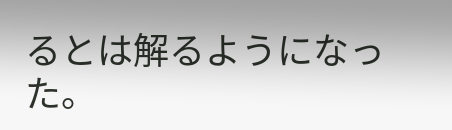るとは解るようになった。